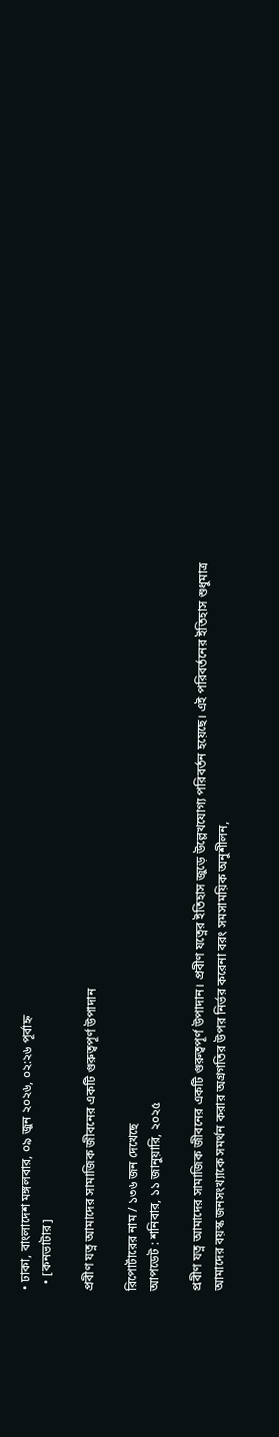• ঢাকা, বাংলাদেশ মঙ্গলবার, ০৯ জুন ২০২৬, ০২:২৬ পূর্বাহ্ন
  • [কনভাটার]

প্রবীণ যত্ন আমাদের সামাজিক জীবনের একটি গুরুত্বপূর্ণ উপাদান

রিপোর্টারের নাম / ১৩৬ জন দেখেছে
আপডেট : শনিবার, ১১ জানুয়ারি, ২০২৫

প্রবীণ যত্ন আমাদের সামাজিক জীবনের একটি গুরুত্বপূর্ণ উপাদান। প্রবীণ যত্নের ইতিহাস জুড়ে উল্লেখযোগ্য পরিবর্তন হয়েছে। এই পরিবর্তনের ইতিহাস শুধুমাত্র আমাদের বয়স্ক জনসংখ্যাকে সমর্থন করার অগ্রগতির উপর নির্ভর করেনা বরং সমসাময়িক অনুশীলন,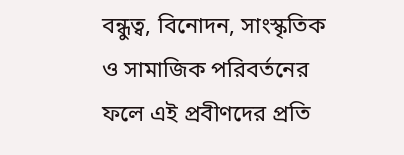বন্ধুত্ব, বিনোদন, সাংস্কৃতিক ও সামাজিক পরিবর্তনের ফলে এই প্রবীণদের প্রতি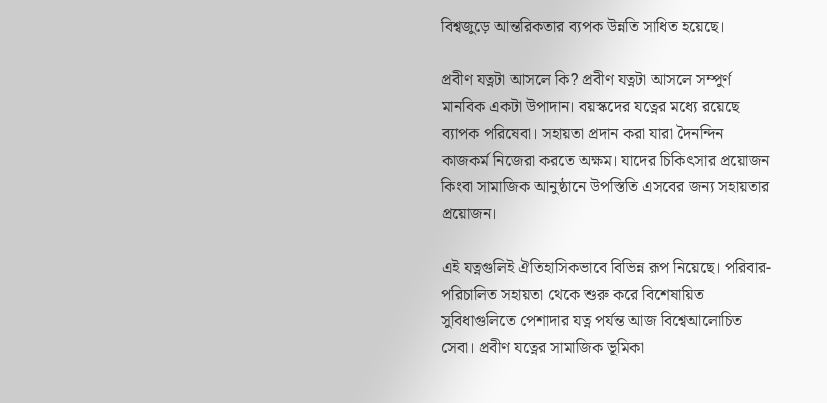বিশ্বজুড়ে আন্তরিকতার ব্যপক উন্নতি সাধিত হয়েছে।

প্রবীণ যত্নটা আসলে কি? প্রবীণ যত্নটা আসলে সম্পুর্ণ মানবিক একটা উপাদান। বয়স্কদের যত্নের মধ্যে রয়েছে ব্যাপক পরিষেবা। সহায়তা প্রদান করা যারা দৈনন্দিন কাজকর্ম নিজেরা করতে অক্ষম। যাদের চিকিৎসার প্রয়োজন কিংবা সামাজিক আনুষ্ঠানে উপস্তিতি এসবের জন্য সহায়তার প্রয়োজন।

এই যত্নগুলিই ঐতিহাসিকভাবে বিভিন্ন রূপ নিয়েছে। পরিবার-পরিচালিত সহায়তা থেকে শুরু করে বিশেষায়িত সুবিধাগুলিতে পেশাদার যত্ন পর্যন্ত আজ বিশ্বেআলোচিত সেবা। প্রবীণ যত্নের সামাজিক ভূমিকা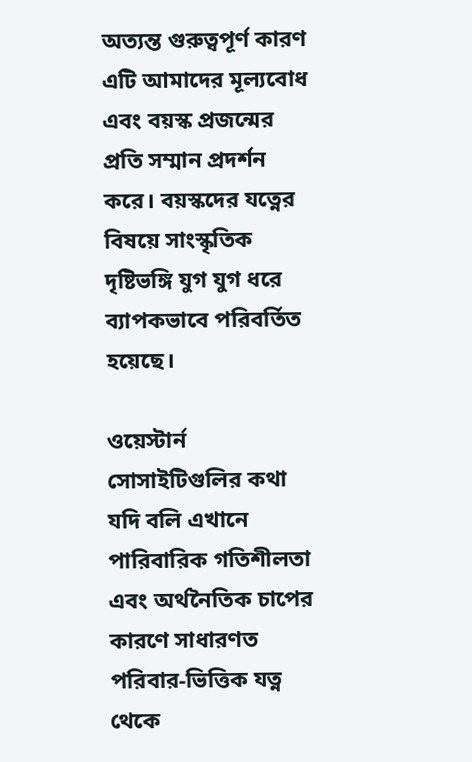অত্যন্ত গুরুত্বপূর্ণ কারণ এটি আমাদের মূল্যবোধ এবং বয়স্ক প্রজন্মের প্রতি সম্মান প্রদর্শন করে। বয়স্কদের যত্নের বিষয়ে সাংস্কৃতিক দৃষ্টিভঙ্গি যুগ যুগ ধরে ব্যাপকভাবে পরিবর্তিত হয়েছে।

ওয়েস্টার্ন সোসাইটিগুলির কথা যদি বলি এখানে পারিবারিক গতিশীলতা এবং অর্থনৈতিক চাপের কারণে সাধারণত পরিবার-ভিত্তিক যত্ন থেকে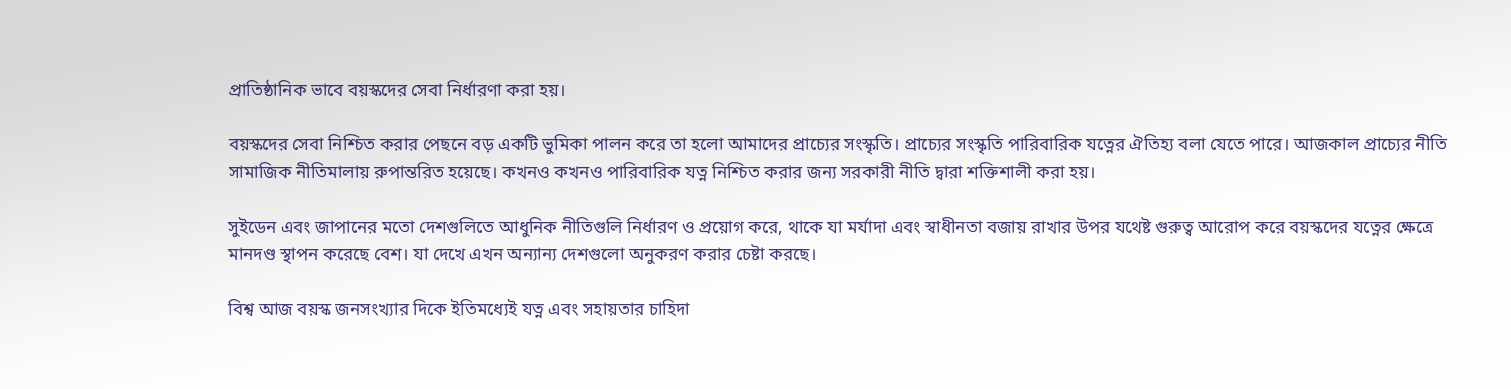প্রাতিষ্ঠানিক ভাবে বয়স্কদের সেবা নির্ধারণা করা হয়।

বয়স্কদের সেবা নিশ্চিত করার পেছনে বড় একটি ভুমিকা পালন করে তা হলো আমাদের প্রাচ্যের সংস্কৃতি। প্রাচ্যের সংস্কৃতি পারিবারিক যত্নের ঐতিহ্য বলা যেতে পারে। আজকাল প্রাচ্যের নীতি সামাজিক নীতিমালায় রুপান্তরিত হয়েছে। কখনও কখনও পারিবারিক যত্ন নিশ্চিত করার জন্য সরকারী নীতি দ্বারা শক্তিশালী করা হয়।

সুইডেন এবং জাপানের মতো দেশগুলিতে আধুনিক নীতিগুলি নির্ধারণ ও প্রয়োগ করে, থাকে যা মর্যাদা এবং স্বাধীনতা বজায় রাখার উপর যথেষ্ট গুরুত্ব আরোপ করে বয়স্কদের যত্নের ক্ষেত্রে মানদণ্ড স্থাপন করেছে বেশ। যা দেখে এখন অন্যান্য দেশগুলো অনুকরণ করার চেষ্টা করছে।

বিশ্ব আজ বয়স্ক জনসংখ্যার দিকে ইতিমধ্যেই যত্ন এবং সহায়তার চাহিদা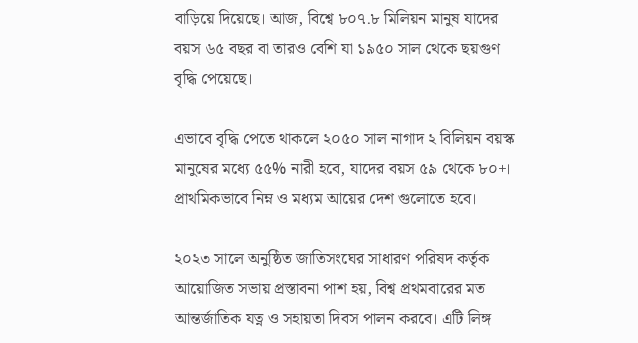বাড়িয়ে দিয়েছে। আজ, বিশ্বে ৮০৭.৮ মিলিয়ন মানুষ যাদের বয়স ৬৫ বছর বা তারও বেশি যা ১৯৫০ সাল থেকে ছয়গুণ বৃদ্ধি পেয়েছে।

এভাবে বৃদ্ধি পেতে থাকলে ২০৫০ সাল নাগাদ ২ বিলিয়ন বয়স্ক মানুষের মধ্যে ৫৫% নারী হবে, যাদের বয়স ৫৯ থেকে ৮০+। প্রাথমিকভাবে নিম্ন ও মধ্যম আয়ের দেশ গুলোতে হবে।

২০২৩ সালে অনুষ্ঠিত জাতিসংঘের সাধারণ পরিষদ কর্তৃক আয়োজিত সভায় প্রস্তাবনা পাশ হয়, বিশ্ব প্রথমবারের মত আন্তর্জাতিক যত্ন ও সহায়তা দিবস পালন করবে। এটি লিঙ্গ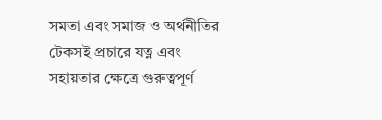সমতা এবং সমাজ ও অর্থনীতির টেকসই প্রচারে যত্ন এবং সহায়তার ক্ষেত্রে গুরুত্বপূর্ণ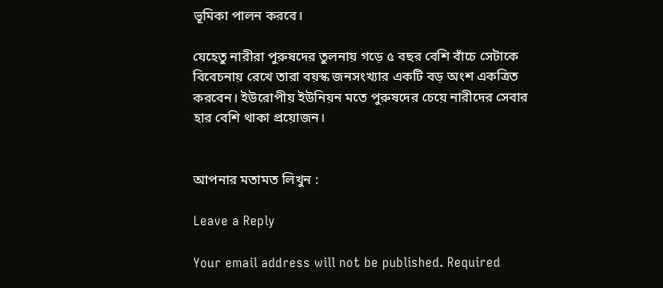ভূমিকা পালন করবে।

যেহেতু নারীরা পুরুষদের তুলনায় গড়ে ৫ বছর বেশি বাঁচে সেটাকে বিবেচনায় রেখে তারা বয়স্ক জনসংখ্যার একটি বড় অংশ একত্রিত করবেন। ইউরোপীয় ইউনিয়ন মতে পুরুষদের চেয়ে নারীদের সেবার হার বেশি থাকা প্রয়োজন।


আপনার মতামত লিখুন :

Leave a Reply

Your email address will not be published. Required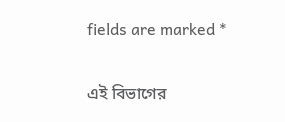fields are marked *

এই বিভাগের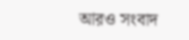আরও সংবাদ